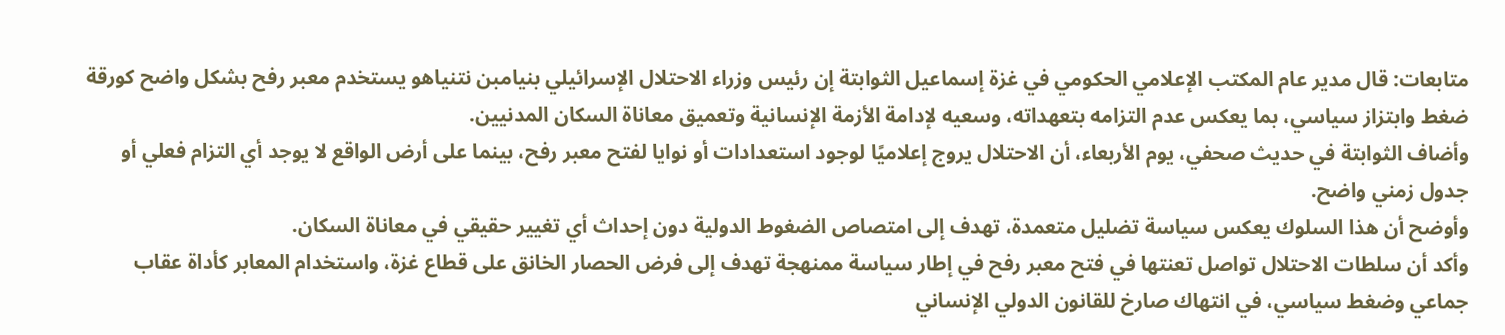متابعات: قال مدير عام المكتب الإعلامي الحكومي في غزة إسماعيل الثوابتة إن رئيس وزراء الاحتلال الإسرائيلي بنيامبن نتنياهو يستخدم معبر رفح بشكل واضح كورقة ضغط وابتزاز سياسي، بما يعكس عدم التزامه بتعهداته، وسعيه لإدامة الأزمة الإنسانية وتعميق معاناة السكان المدنيين.
وأضاف الثوابتة في حديث صحفي، يوم الأربعاء، أن الاحتلال يروج إعلاميًا لوجود استعدادات أو نوايا لفتح معبر رفح، بينما على أرض الواقع لا يوجد أي التزام فعلي أو جدول زمني واضح.
وأوضح أن هذا السلوك يعكس سياسة تضليل متعمدة، تهدف إلى امتصاص الضغوط الدولية دون إحداث أي تغيير حقيقي في معاناة السكان.
وأكد أن سلطات الاحتلال تواصل تعنتها في فتح معبر رفح في إطار سياسة ممنهجة تهدف إلى فرض الحصار الخانق على قطاع غزة، واستخدام المعابر كأداة عقاب جماعي وضغط سياسي، في انتهاك صارخ للقانون الدولي الإنساني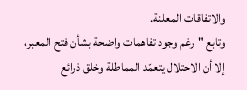والاتفاقات المعلنة.
وتابع "رغم وجود تفاهمات واضحة بشأن فتح المعبر، إلا أن الاحتلال يتعمّد المماطلة وخلق ذرائع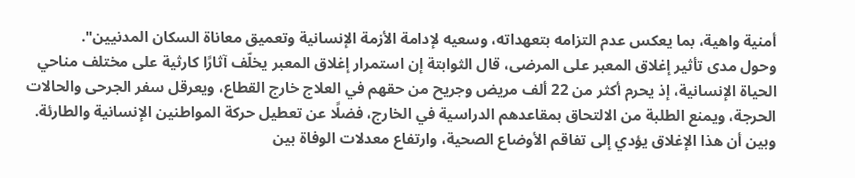أمنية واهية، بما يعكس عدم التزامه بتعهداته، وسعيه لإدامة الأزمة الإنسانية وتعميق معاناة السكان المدنيين".
وحول مدى تأثير إغلاق المعبر على المرضى، قال الثوابتة إن استمرار إغلاق المعبر يخلّف آثارًا كارثية على مختلف مناحي الحياة الإنسانية، إذ يحرم أكثر من 22 ألف مريض وجريح من حقهم في العلاج خارج القطاع، ويعرقل سفر الجرحى والحالات الحرجة، ويمنع الطلبة من الالتحاق بمقاعدهم الدراسية في الخارج، فضلًا عن تعطيل حركة المواطنين الإنسانية والطارئة.
وبين أن هذا الإغلاق يؤدي إلى تفاقم الأوضاع الصحية، وارتفاع معدلات الوفاة بين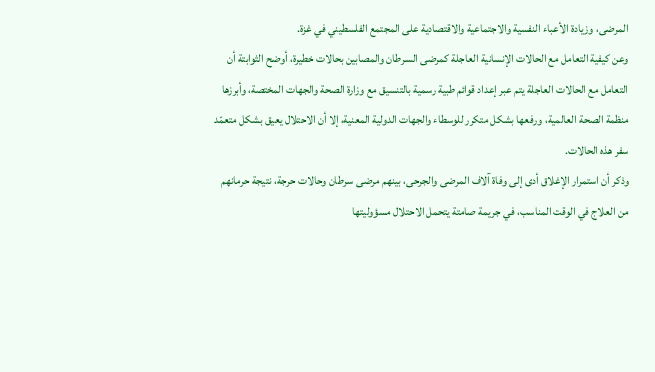المرضى، وزيادة الأعباء النفسية والاجتماعية والاقتصادية على المجتمع الفلسطيني في غزة.
وعن كيفية التعامل مع الحالات الإنسانية العاجلة كمرضى السرطان والمصابين بحالات خطيرة، أوضح الثوابتة أن التعامل مع الحالات العاجلة يتم عبر إعداد قوائم طبية رسمية بالتنسيق مع وزارة الصحة والجهات المختصة، وأبرزها منظمة الصحة العالمية، ورفعها بشكل متكرر للوسطاء والجهات الدولية المعنية، إلا أن الاحتلال يعيق بشكل متعمّد سفر هذه الحالات.
وذكر أن استمرار الإغلاق أدى إلى وفاة آلاف المرضى والجرحى، بينهم مرضى سرطان وحالات حرجة، نتيجة حرمانهم من العلاج في الوقت المناسب، في جريمة صامتة يتحمل الاحتلال مسؤوليتها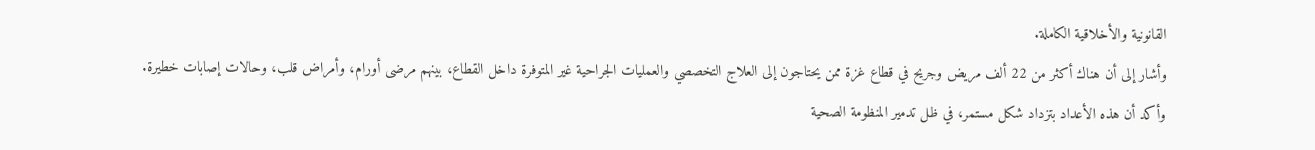القانونية والأخلاقية الكاملة.
وأشار إلى أن هناك أكثر من 22 ألف مريض وجريح في قطاع غزة ممن يحتاجون إلى العلاج التخصصي والعمليات الجراحية غير المتوفرة داخل القطاع، بينهم مرضى أورام، وأمراض قلب، وحالات إصابات خطيرة.
وأكد أن هذه الأعداد بتزداد شكل مستمر، في ظل تدمير المنظومة الصحية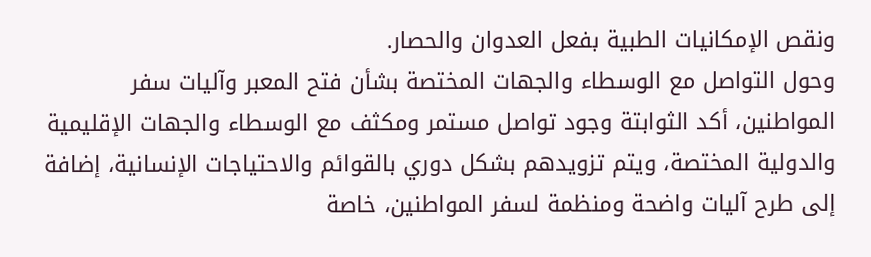ونقص الإمكانيات الطبية بفعل العدوان والحصار.
وحول التواصل مع الوسطاء والجهات المختصة بشأن فتح المعبر وآليات سفر المواطنين، أكد الثوابتة وجود تواصل مستمر ومكثف مع الوسطاء والجهات الإقليمية والدولية المختصة، ويتم تزويدهم بشكل دوري بالقوائم والاحتياجات الإنسانية، إضافة إلى طرح آليات واضحة ومنظمة لسفر المواطنين، خاصة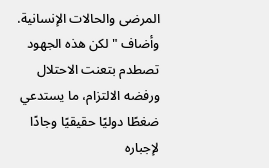المرضى والحالات الإنسانية.
وأضاف "لكن هذه الجهود تصطدم بتعنت الاحتلال ورفضه الالتزام، ما يستدعي ضغطًا دوليًا حقيقيًا وجادًا لإجباره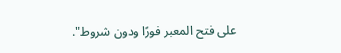على فتح المعبر فورًا ودون شروط".